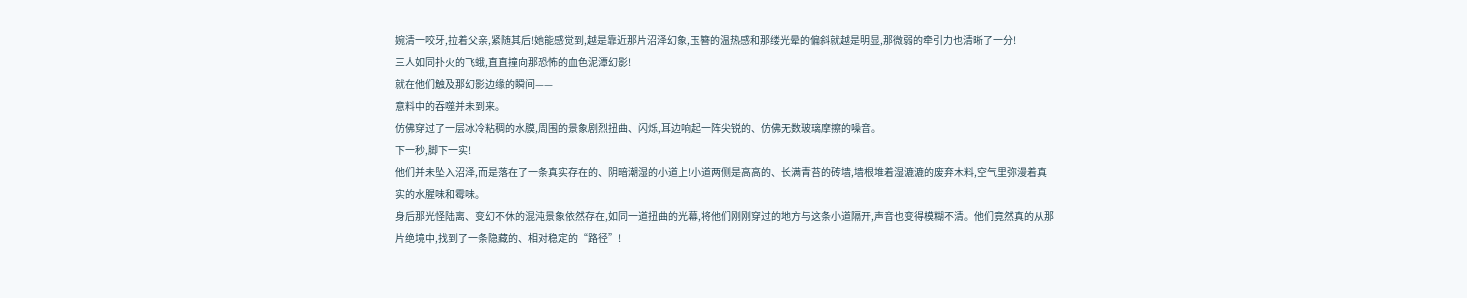婉清一咬牙,拉着父亲,紧随其后!她能感觉到,越是靠近那片沼泽幻象,玉簪的温热感和那缕光晕的偏斜就越是明显,那微弱的牵引力也清晰了一分!
三人如同扑火的飞蛾,直直撞向那恐怖的血色泥潭幻影!
就在他们触及那幻影边缘的瞬间——
意料中的吞噬并未到来。
仿佛穿过了一层冰冷粘稠的水膜,周围的景象剧烈扭曲、闪烁,耳边响起一阵尖锐的、仿佛无数玻璃摩擦的噪音。
下一秒,脚下一实!
他们并未坠入沼泽,而是落在了一条真实存在的、阴暗潮湿的小道上!小道两侧是高高的、长满青苔的砖墙,墙根堆着湿漉漉的废弃木料,空气里弥漫着真实的水腥味和霉味。
身后那光怪陆离、变幻不休的混沌景象依然存在,如同一道扭曲的光幕,将他们刚刚穿过的地方与这条小道隔开,声音也变得模糊不清。他们竟然真的从那片绝境中,找到了一条隐藏的、相对稳定的“路径”!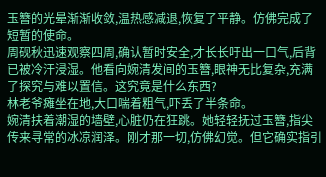玉簪的光晕渐渐收敛,温热感减退,恢复了平静。仿佛完成了短暂的使命。
周砚秋迅速观察四周,确认暂时安全,才长长吁出一口气,后背已被冷汗浸湿。他看向婉清发间的玉簪,眼神无比复杂,充满了探究与难以置信。这究竟是什么东西?
林老爷瘫坐在地,大口喘着粗气,吓丢了半条命。
婉清扶着潮湿的墙壁,心脏仍在狂跳。她轻轻抚过玉簪,指尖传来寻常的冰凉润泽。刚才那一切,仿佛幻觉。但它确实指引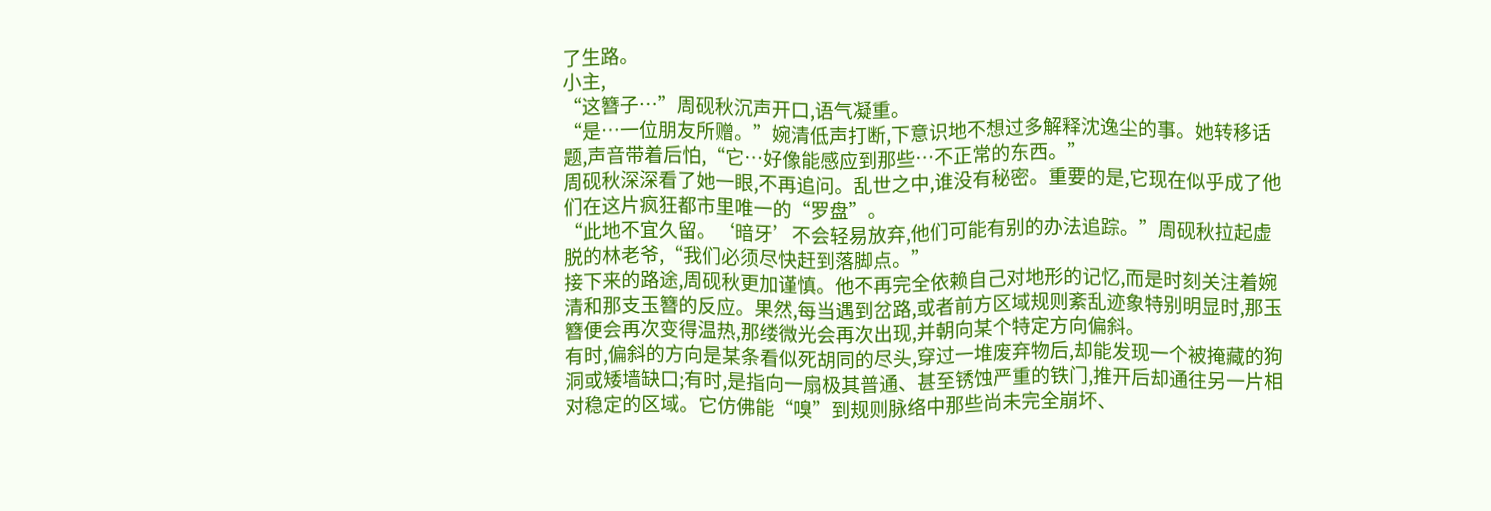了生路。
小主,
“这簪子…”周砚秋沉声开口,语气凝重。
“是…一位朋友所赠。”婉清低声打断,下意识地不想过多解释沈逸尘的事。她转移话题,声音带着后怕,“它…好像能感应到那些…不正常的东西。”
周砚秋深深看了她一眼,不再追问。乱世之中,谁没有秘密。重要的是,它现在似乎成了他们在这片疯狂都市里唯一的“罗盘”。
“此地不宜久留。‘暗牙’不会轻易放弃,他们可能有别的办法追踪。”周砚秋拉起虚脱的林老爷,“我们必须尽快赶到落脚点。”
接下来的路途,周砚秋更加谨慎。他不再完全依赖自己对地形的记忆,而是时刻关注着婉清和那支玉簪的反应。果然,每当遇到岔路,或者前方区域规则紊乱迹象特别明显时,那玉簪便会再次变得温热,那缕微光会再次出现,并朝向某个特定方向偏斜。
有时,偏斜的方向是某条看似死胡同的尽头,穿过一堆废弃物后,却能发现一个被掩藏的狗洞或矮墙缺口;有时,是指向一扇极其普通、甚至锈蚀严重的铁门,推开后却通往另一片相对稳定的区域。它仿佛能“嗅”到规则脉络中那些尚未完全崩坏、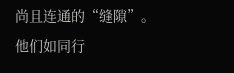尚且连通的“缝隙”。
他们如同行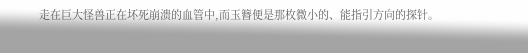走在巨大怪兽正在坏死崩溃的血管中,而玉簪便是那枚微小的、能指引方向的探针。